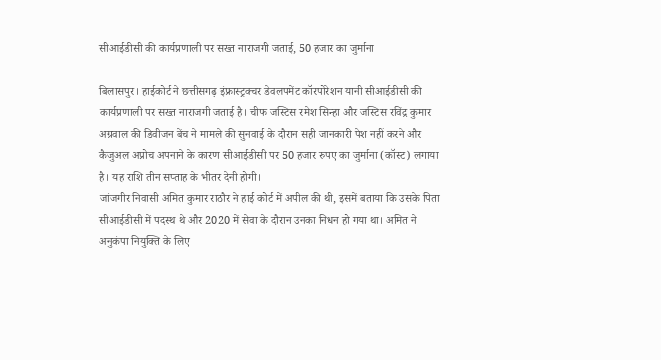सीआईडीसी की कार्यप्रणाली पर सख्त नाराजगी जताई, 50 हजार का जुर्माना

बिलासपुर। हाईकोर्ट ने छत्तीसगढ़ इंफ्रास्ट्रक्चर डेवलपमेंट कॉरपोरेशन यानी सीआईडीसी की कार्यप्रणाली पर सख्त नाराजगी जताई है। चीफ जस्टिस रमेश सिन्हा और जस्टिस रविंद्र कुमार अग्रवाल की डिवीजन बेंच ने मामले की सुनवाई के दौरान सही जानकारी पेश नहीं करने और कैजुअल अप्रोच अपनाने के कारण सीआईडीसी पर 50 हजार रुपए का जुर्माना (कॉस्ट) लगाया है। यह राशि तीन सप्ताह के भीतर देनी होगी।
जांजगीर निवासी अमित कुमार राठौर ने हाई कोर्ट में अपील की थी, इसमें बताया कि उसके पिता सीआईडीसी में पदस्थ थे और 2020 में सेवा के दौरान उनका निधन हो गया था। अमित ने अनुकंपा नियुक्ति के लिए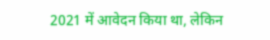2021 में आवेदन किया था, लेकिन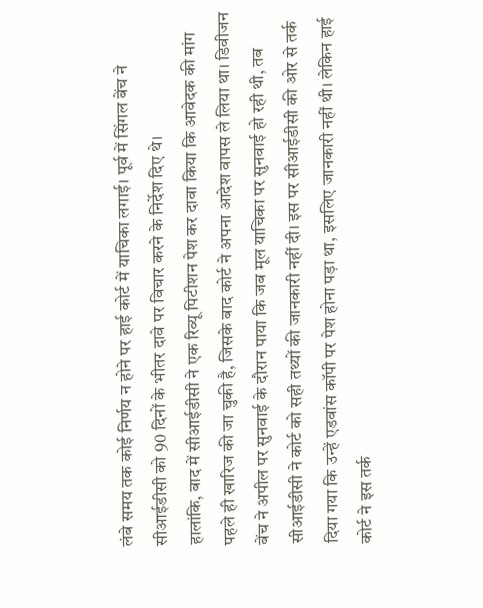लंबे समय तक कोई निर्णय न होने पर हाई कोर्ट में याचिका लगाई। पूर्व में सिंगल बेंच ने सीआईडीसी को 90 दिनों के भीतर दावे पर विचार करने के निर्देश दिए थे।
हालांकि, बाद में सीआईडीसी ने एक रिव्यू पिटीशन पेश कर दावा किया कि आवेदक की मांग पहले ही खारिज की जा चुकी है, जिसके बाद कोर्ट ने अपना आदेश वापस ले लिया था। डिवीजन बेंच ने अपील पर सुनवाई के दौरान पाया कि जब मूल याचिका पर सुनवाई हो रही थी, तब सीआईडीसी ने कोर्ट को सही तथ्यों की जानकारी नहीं दी। इस पर सीआईडीसी की ओर से तर्क दिया गया कि उन्हें एडवांस कॉपी पर पेश होना पड़ा था, इसलिए जानकारी नहीं थी। लेकिन हाई कोर्ट ने इस तर्क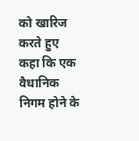को खारिज करते हुए कहा कि एक वैधानिक निगम होने के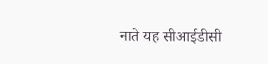नाते यह सीआईडीसी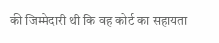की जिम्मेदारी थी कि वह कोर्ट का सहायता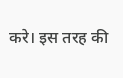करे। इस तरह की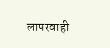लापरवाही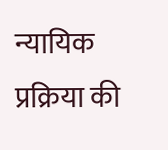न्यायिक प्रक्रिया की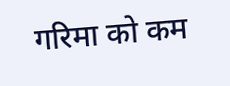गरिमा को कम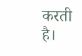करती है।